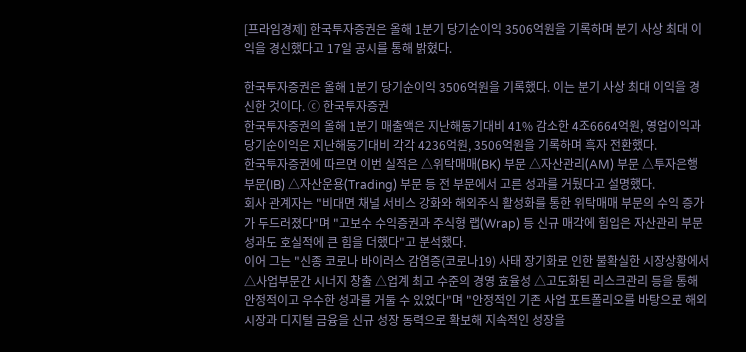[프라임경제] 한국투자증권은 올해 1분기 당기순이익 3506억원을 기록하며 분기 사상 최대 이익을 경신했다고 17일 공시를 통해 밝혔다.

한국투자증권은 올해 1분기 당기순이익 3506억원을 기록했다. 이는 분기 사상 최대 이익을 경신한 것이다. ⓒ 한국투자증권
한국투자증권의 올해 1분기 매출액은 지난해동기대비 41% 감소한 4조6664억원, 영업이익과 당기순이익은 지난해동기대비 각각 4236억원, 3506억원을 기록하며 흑자 전환했다.
한국투자증권에 따르면 이번 실적은 △위탁매매(BK) 부문 △자산관리(AM) 부문 △투자은행 부문(IB) △자산운용(Trading) 부문 등 전 부문에서 고른 성과를 거뒀다고 설명했다.
회사 관계자는 "비대면 채널 서비스 강화와 해외주식 활성화를 통한 위탁매매 부문의 수익 증가가 두드러졌다"며 "고보수 수익증권과 주식형 랩(Wrap) 등 신규 매각에 힘입은 자산관리 부문 성과도 호실적에 큰 힘을 더했다"고 분석했다.
이어 그는 "신종 코로나 바이러스 감염증(코로나19) 사태 장기화로 인한 불확실한 시장상황에서 △사업부문간 시너지 창출 △업계 최고 수준의 경영 효율성 △고도화된 리스크관리 등을 통해 안정적이고 우수한 성과를 거둘 수 있었다"며 "안정적인 기존 사업 포트폴리오를 바탕으로 해외시장과 디지털 금융을 신규 성장 동력으로 확보해 지속적인 성장을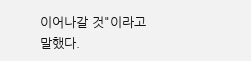이어나갈 것"이라고 말했다.